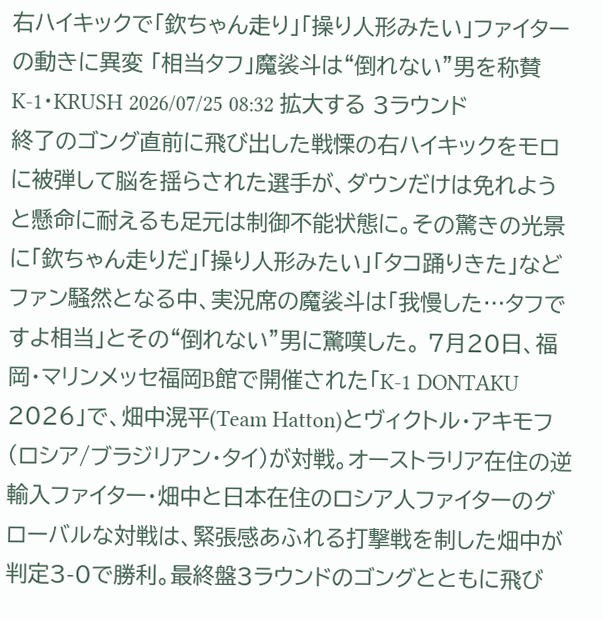右ハイキックで「欽ちゃん走り」「操り人形みたい」ファイターの動きに異変 「相当タフ」魔裟斗は“倒れない”男を称賛 K-1・KRUSH 2026/07/25 08:32 拡大する 3ラウンド終了のゴング直前に飛び出した戦慄の右ハイキックをモロに被弾して脳を揺らされた選手が、ダウンだけは免れようと懸命に耐えるも足元は制御不能状態に。その驚きの光景に「欽ちゃん走りだ」「操り人形みたい」「タコ踊りきた」などファン騒然となる中、実況席の魔裟斗は「我慢した…タフですよ相当」とその“倒れない”男に驚嘆した。 7月20日、福岡・マリンメッセ福岡B館で開催された「K-1 DONTAKU 2026」で、畑中滉平(Team Hatton)とヴィクトル・アキモフ(ロシア/ブラジリアン・タイ)が対戦。オーストラリア在住の逆輸入ファイター・畑中と日本在住のロシア人ファイターのグローバルな対戦は、緊張感あふれる打撃戦を制した畑中が判定3-0で勝利。最終盤3ラウンドのゴングとともに飛び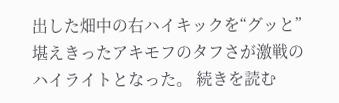出した畑中の右ハイキックを“グッと”堪えきったアキモフのタフさが激戦のハイライトとなった。 続きを読む